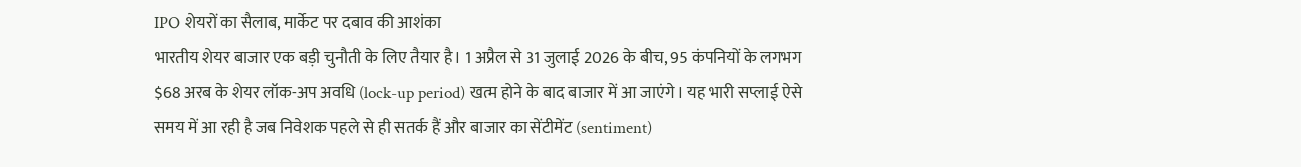IPO शेयरों का सैलाब, मार्केट पर दबाव की आशंका
भारतीय शेयर बाजार एक बड़ी चुनौती के लिए तैयार है। 1 अप्रैल से 31 जुलाई 2026 के बीच, 95 कंपनियों के लगभग $68 अरब के शेयर लॉक-अप अवधि (lock-up period) खत्म होने के बाद बाजार में आ जाएंगे। यह भारी सप्लाई ऐसे समय में आ रही है जब निवेशक पहले से ही सतर्क हैं और बाजार का सेंटीमेंट (sentiment)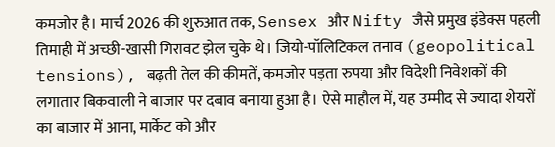कमजोर है। मार्च 2026 की शुरुआत तक, Sensex और Nifty जैसे प्रमुख इंडेक्स पहली तिमाही में अच्छी-खासी गिरावट झेल चुके थे। जियो-पॉलिटिकल तनाव (geopolitical tensions), बढ़ती तेल की कीमतें, कमजोर पड़ता रुपया और विदेशी निवेशकों की लगातार बिकवाली ने बाजार पर दबाव बनाया हुआ है। ऐसे माहौल में, यह उम्मीद से ज्यादा शेयरों का बाजार में आना, मार्केट को और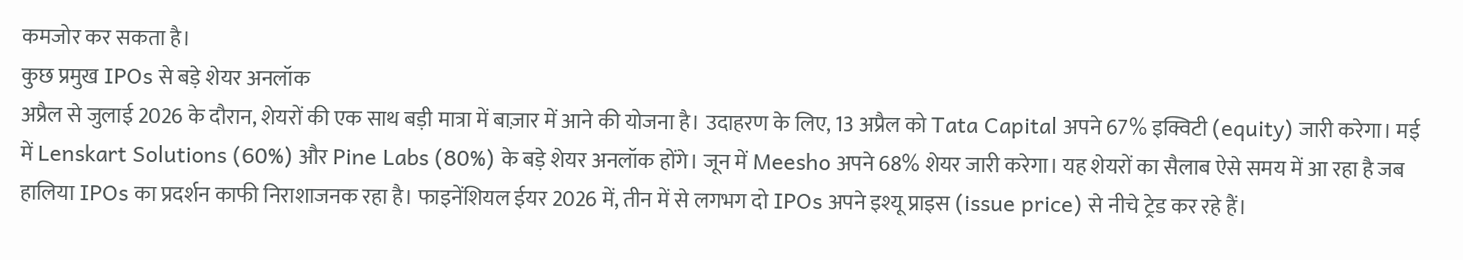कमजोर कर सकता है।
कुछ प्रमुख IPOs से बड़े शेयर अनलॉक
अप्रैल से जुलाई 2026 के दौरान, शेयरों की एक साथ बड़ी मात्रा में बाज़ार में आने की योजना है। उदाहरण के लिए, 13 अप्रैल को Tata Capital अपने 67% इक्विटी (equity) जारी करेगा। मई में Lenskart Solutions (60%) और Pine Labs (80%) के बड़े शेयर अनलॉक होंगे। जून में Meesho अपने 68% शेयर जारी करेगा। यह शेयरों का सैलाब ऐसे समय में आ रहा है जब हालिया IPOs का प्रदर्शन काफी निराशाजनक रहा है। फाइनेंशियल ईयर 2026 में, तीन में से लगभग दो IPOs अपने इश्यू प्राइस (issue price) से नीचे ट्रेड कर रहे हैं।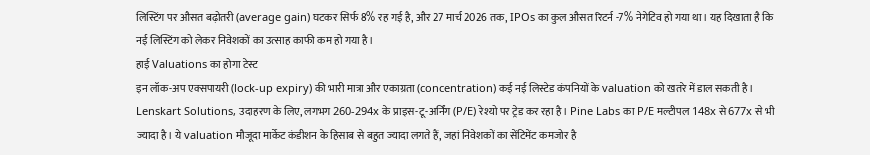लिस्टिंग पर औसत बढ़ोतरी (average gain) घटकर सिर्फ 8% रह गई है, और 27 मार्च 2026 तक, IPOs का कुल औसत रिटर्न -7% नेगेटिव हो गया था। यह दिखाता है कि नई लिस्टिंग को लेकर निवेशकों का उत्साह काफी कम हो गया है।
हाई Valuations का होगा टेस्ट
इन लॉक-अप एक्सपायरी (lock-up expiry) की भारी मात्रा और एकाग्रता (concentration) कई नई लिस्टेड कंपनियों के valuation को खतरे में डाल सकती है। Lenskart Solutions, उदाहरण के लिए, लगभग 260-294x के प्राइस-टू-अर्निंग (P/E) रेश्यो पर ट्रेड कर रहा है। Pine Labs का P/E मल्टीपल 148x से 677x से भी ज्यादा है। ये valuation मौजूदा मार्केट कंडीशन के हिसाब से बहुत ज्यादा लगते हैं, जहां निवेशकों का सेंटिमेंट कमजोर है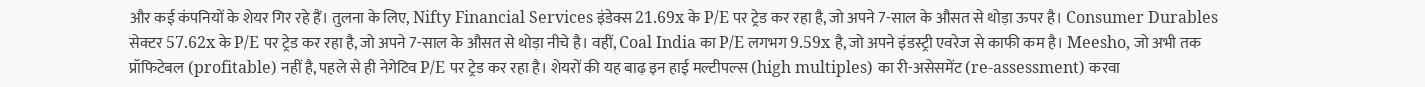और कई कंपनियों के शेयर गिर रहे हैं। तुलना के लिए, Nifty Financial Services इंडेक्स 21.69x के P/E पर ट्रेड कर रहा है, जो अपने 7-साल के औसत से थोड़ा ऊपर है। Consumer Durables सेक्टर 57.62x के P/E पर ट्रेड कर रहा है, जो अपने 7-साल के औसत से थोड़ा नीचे है। वहीं, Coal India का P/E लगभग 9.59x है, जो अपने इंडस्ट्री एवरेज से काफी कम है। Meesho, जो अभी तक प्रॉफिटेबल (profitable) नहीं है, पहले से ही नेगेटिव P/E पर ट्रेड कर रहा है। शेयरों की यह बाढ़ इन हाई मल्टीपल्स (high multiples) का री-असेसमेंट (re-assessment) करवा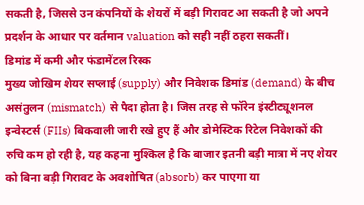सकती है, जिससे उन कंपनियों के शेयरों में बड़ी गिरावट आ सकती है जो अपने प्रदर्शन के आधार पर वर्तमान valuation को सही नहीं ठहरा सकतीं।
डिमांड में कमी और फंडामेंटल रिस्क
मुख्य जोखिम शेयर सप्लाई (supply) और निवेशक डिमांड (demand) के बीच असंतुलन (mismatch) से पैदा होता है। जिस तरह से फॉरेन इंस्टीट्यूशनल इन्वेस्टर्स (FIIs) बिकवाली जारी रखे हुए हैं और डोमेस्टिक रिटेल निवेशकों की रुचि कम हो रही है, यह कहना मुश्किल है कि बाजार इतनी बड़ी मात्रा में नए शेयर को बिना बड़ी गिरावट के अवशोषित (absorb) कर पाएगा या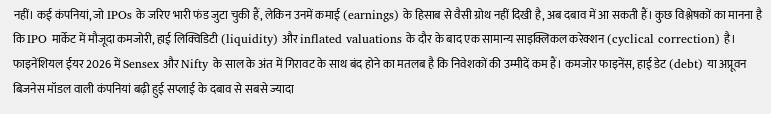नहीं। कई कंपनियां, जो IPOs के जरिए भारी फंड जुटा चुकी हैं, लेकिन उनमें कमाई (earnings) के हिसाब से वैसी ग्रोथ नहीं दिखी है, अब दबाव में आ सकती हैं। कुछ विश्लेषकों का मानना है कि IPO मार्केट में मौजूदा कमजोरी, हाई लिक्विडिटी (liquidity) और inflated valuations के दौर के बाद एक सामान्य साइक्लिकल करेक्शन (cyclical correction) है। फाइनेंशियल ईयर 2026 में Sensex और Nifty के साल के अंत में गिरावट के साथ बंद होने का मतलब है कि निवेशकों की उम्मीदें कम हैं। कमजोर फाइनेंस, हाई डेट (debt) या अप्रूवन बिजनेस मॉडल वाली कंपनियां बढ़ी हुई सप्लाई के दबाव से सबसे ज्यादा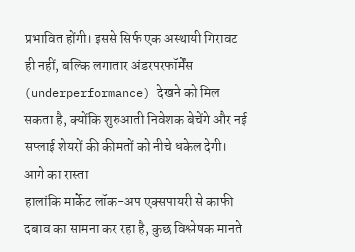प्रभावित होंगी। इससे सिर्फ एक अस्थायी गिरावट ही नहीं, बल्कि लगातार अंडरपरफॉर्मेंस (underperformance) देखने को मिल सकता है, क्योंकि शुरुआती निवेशक बेचेंगे और नई सप्लाई शेयरों की कीमतों को नीचे धकेल देगी।
आगे का रास्ता
हालांकि मार्केट लॉक-अप एक्सपायरी से काफी दबाव का सामना कर रहा है, कुछ विश्लेषक मानते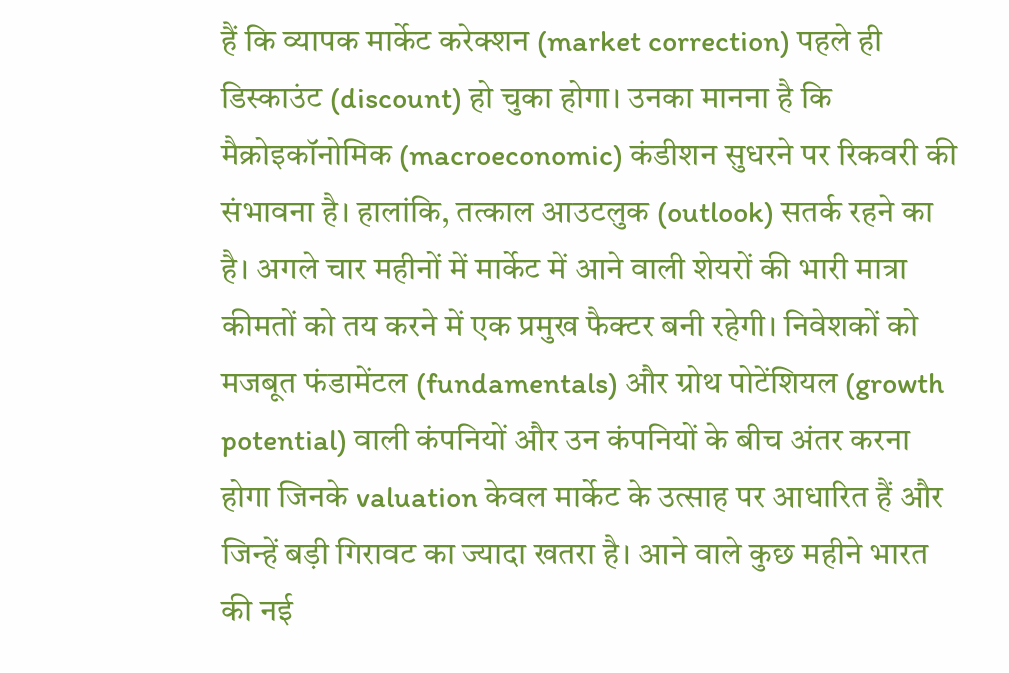हैं कि व्यापक मार्केट करेक्शन (market correction) पहले ही डिस्काउंट (discount) हो चुका होगा। उनका मानना है कि मैक्रोइकॉनोमिक (macroeconomic) कंडीशन सुधरने पर रिकवरी की संभावना है। हालांकि, तत्काल आउटलुक (outlook) सतर्क रहने का है। अगले चार महीनों में मार्केट में आने वाली शेयरों की भारी मात्रा कीमतों को तय करने में एक प्रमुख फैक्टर बनी रहेगी। निवेशकों को मजबूत फंडामेंटल (fundamentals) और ग्रोथ पोटेंशियल (growth potential) वाली कंपनियों और उन कंपनियों के बीच अंतर करना होगा जिनके valuation केवल मार्केट के उत्साह पर आधारित हैं और जिन्हें बड़ी गिरावट का ज्यादा खतरा है। आने वाले कुछ महीने भारत की नई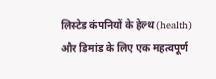लिस्टेड कंपनियों के हेल्थ (health) और डिमांड के लिए एक महत्वपूर्ण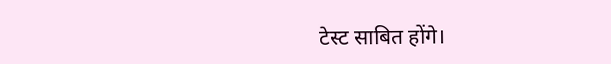टेस्ट साबित होंगे।